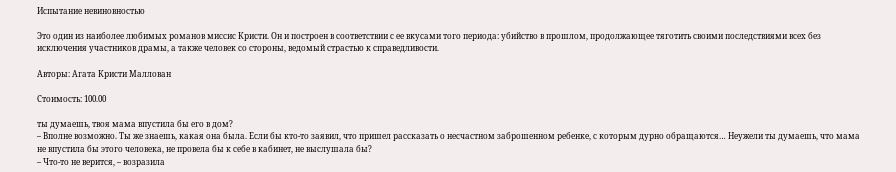Испытание невиновностью

Это один из наиболее любимых романов миссис Кристи. Он и построен в соответствии с ее вкусами того периода: убийство в прошлом, продолжающее тяготить своими последствиями всех без исключения участников драмы, а также человек со стороны, ведомый страстью к справедливости.

Авторы: Агата Кристи Маллован

Стоимость: 100.00

ты думаешь, твоя мама впустила бы его в дом?
– Вполне возможно. Ты же знаешь, какая она была. Если бы кто-то заявил, что пришел рассказать о несчастном заброшенном ребенке, с которым дурно обращаются… Неужели ты думаешь, что мама не впустила бы этого человека, не провела бы к себе в кабинет, не выслушала бы?
– Что-то не верится, – возразила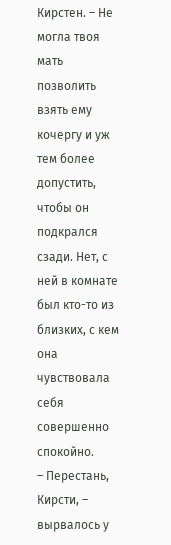Кирстен. – Не могла твоя мать позволить взять ему кочергу и уж тем более допустить, чтобы он подкрался сзади. Нет, с ней в комнате был кто-то из близких, с кем она чувствовала себя совершенно спокойно.
– Перестань, Кирсти, – вырвалось у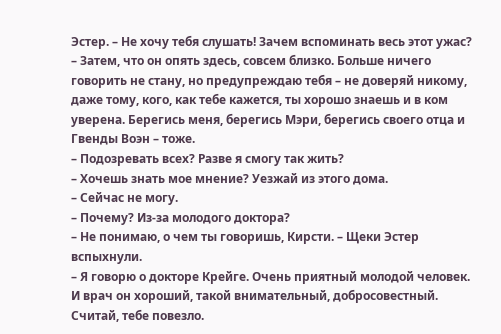Эстер. – Не хочу тебя слушать! Зачем вспоминать весь этот ужас?
– Затем, что он опять здесь, совсем близко. Больше ничего говорить не стану, но предупреждаю тебя – не доверяй никому, даже тому, кого, как тебе кажется, ты хорошо знаешь и в ком уверена. Берегись меня, берегись Мэри, берегись своего отца и Гвенды Воэн – тоже.
– Подозревать всех? Разве я смогу так жить?
– Хочешь знать мое мнение? Уезжай из этого дома.
– Сейчас не могу.
– Почему? Из-за молодого доктора?
– Не понимаю, о чем ты говоришь, Кирсти. – Щеки Эстер вспыхнули.
– Я говорю о докторе Крейге. Очень приятный молодой человек. И врач он хороший, такой внимательный, добросовестный. Считай, тебе повезло.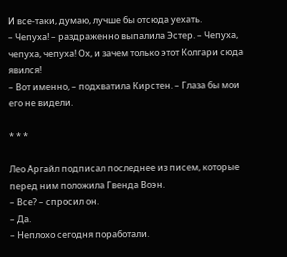И все-таки, думаю, лучше бы отсюда уехать.
– Чепуха! – раздраженно выпалила Эстер. – Чепуха, чепуха, чепуха! Ох, и зачем только этот Колгари сюда явился!
– Вот именно, – подхватила Кирстен. – Глаза бы мои его не видели.

* * *

Лео Аргайл подписал последнее из писем, которые перед ним положила Гвенда Воэн.
– Все? – спросил он.
– Да.
– Неплохо сегодня поработали.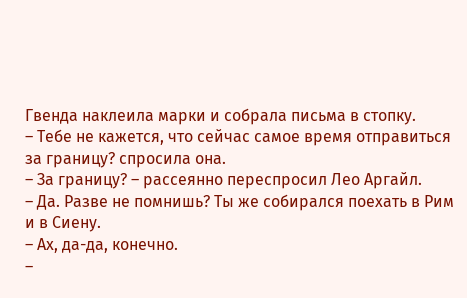Гвенда наклеила марки и собрала письма в стопку.
– Тебе не кажется, что сейчас самое время отправиться за границу? спросила она.
– За границу? – рассеянно переспросил Лео Аргайл.
– Да. Разве не помнишь? Ты же собирался поехать в Рим и в Сиену.
– Ах, да-да, конечно.
–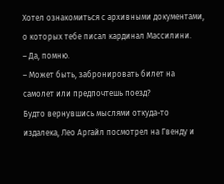Хотел ознакомиться с архивными документами, о которых тебе писал кардинал Массилини.
– Да, помню.
– Может быть, забронировать билет на самолет или предпочтешь поезд?
Будто вернувшись мыслями откуда-то издалека, Лео Аргайл посмотрел на Гвенду и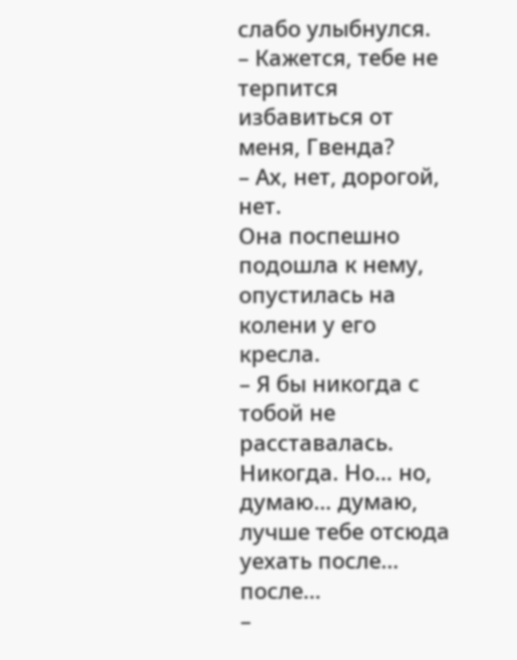слабо улыбнулся.
– Кажется, тебе не терпится избавиться от меня, Гвенда?
– Ах, нет, дорогой, нет.
Она поспешно подошла к нему, опустилась на колени у его кресла.
– Я бы никогда с тобой не расставалась. Никогда. Но… но, думаю… думаю, лучше тебе отсюда уехать после… после…
–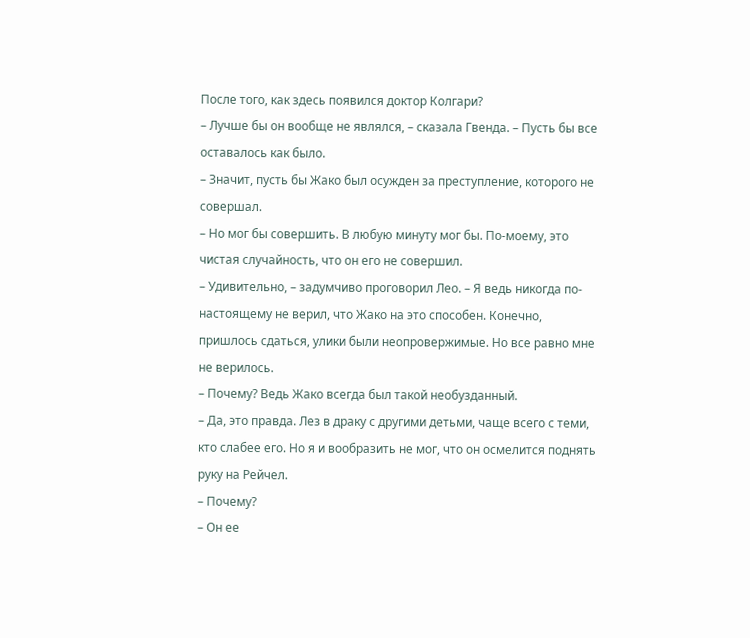После того, как здесь появился доктор Колгари?
– Лучше бы он вообще не являлся, – сказала Гвенда. – Пусть бы все оставалось как было.
– Значит, пусть бы Жако был осужден за преступление, которого не совершал.
– Но мог бы совершить. В любую минуту мог бы. По-моему, это чистая случайность, что он его не совершил.
– Удивительно, – задумчиво проговорил Лео. – Я ведь никогда по-настоящему не верил, что Жако на это способен. Конечно, пришлось сдаться, улики были неопровержимые. Но все равно мне не верилось.
– Почему? Ведь Жако всегда был такой необузданный.
– Да, это правда. Лез в драку с другими детьми, чаще всего с теми, кто слабее его. Но я и вообразить не мог, что он осмелится поднять руку на Рейчел.
– Почему?
– Он ее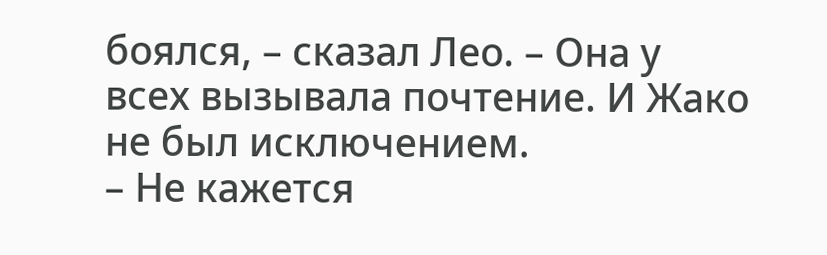боялся, – сказал Лео. – Она у всех вызывала почтение. И Жако не был исключением.
– Не кажется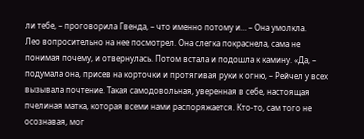ли тебе, – проговорила Гвенда, – что именно потому и… – Она умолкла.
Лео вопросительно на нее посмотрел. Она слегка покраснела, сама не понимая почему, и отвернулась. Потом встала и подошла к камину. «Да, – подумала она, присев на корточки и протягивая руки к огню, – Рейчел у всех вызывала почтение. Такая самодовольная, уверенная в себе, настоящая пчелиная матка, которая всеми нами распоряжается. Кто-то, сам того не осознавая, мог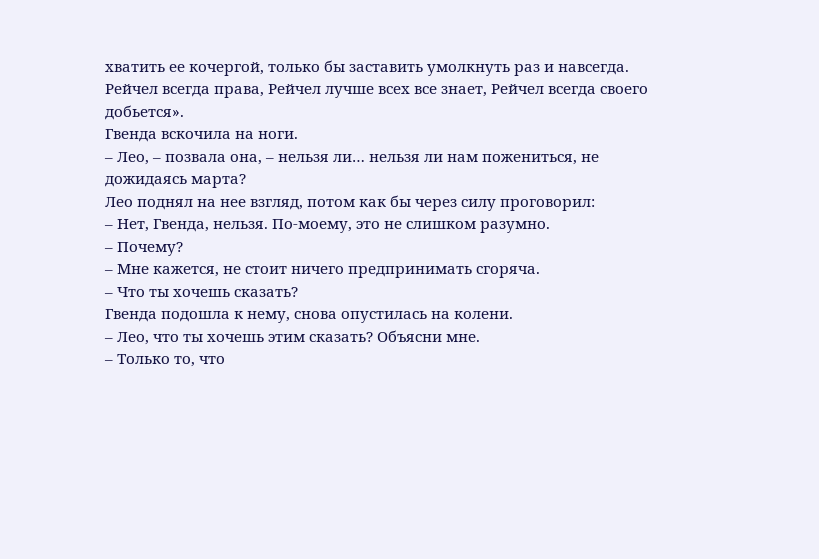хватить ее кочергой, только бы заставить умолкнуть раз и навсегда. Рейчел всегда права, Рейчел лучше всех все знает, Рейчел всегда своего добьется».
Гвенда вскочила на ноги.
– Лео, – позвала она, – нельзя ли… нельзя ли нам пожениться, не дожидаясь марта?
Лео поднял на нее взгляд, потом как бы через силу проговорил:
– Нет, Гвенда, нельзя. По-моему, это не слишком разумно.
– Почему?
– Мне кажется, не стоит ничего предпринимать сгоряча.
– Что ты хочешь сказать?
Гвенда подошла к нему, снова опустилась на колени.
– Лео, что ты хочешь этим сказать? Объясни мне.
– Только то, что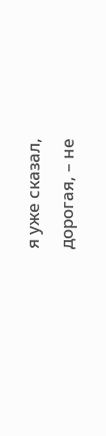я уже сказал, дорогая, – не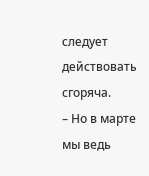следует действовать сгоряча.
– Но в марте мы ведь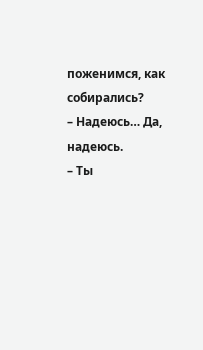поженимся, как собирались?
– Надеюсь… Да, надеюсь.
– Ты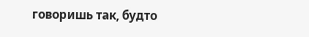говоришь так, будто